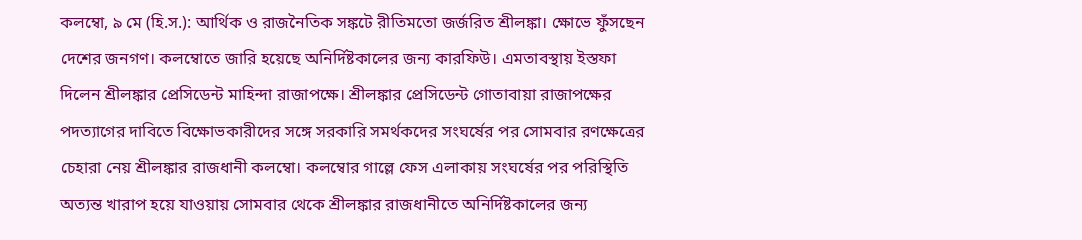কলম্বো, ৯ মে (হি.স.): আর্থিক ও রাজনৈতিক সঙ্কটে রীতিমতো জর্জরিত শ্রীলঙ্কা। ক্ষোভে ফুঁসছেন দেশের জনগণ। কলম্বোতে জারি হয়েছে অনির্দিষ্টকালের জন্য কারফিউ। এমতাবস্থায় ইস্তফা দিলেন শ্রীলঙ্কার প্রেসিডেন্ট মাহিন্দা রাজাপক্ষে। শ্রীলঙ্কার প্রেসিডেন্ট গোতাবায়া রাজাপক্ষের পদত্যাগের দাবিতে বিক্ষোভকারীদের সঙ্গে সরকারি সমর্থকদের সংঘর্ষের পর সোমবার রণক্ষেত্রের চেহারা নেয় শ্রীলঙ্কার রাজধানী কলম্বো। কলম্বোর গাল্লে ফেস এলাকায় সংঘর্ষের পর পরিস্থিতি অত্যন্ত খারাপ হয়ে যাওয়ায় সোমবার থেকে শ্রীলঙ্কার রাজধানীতে অনির্দিষ্টকালের জন্য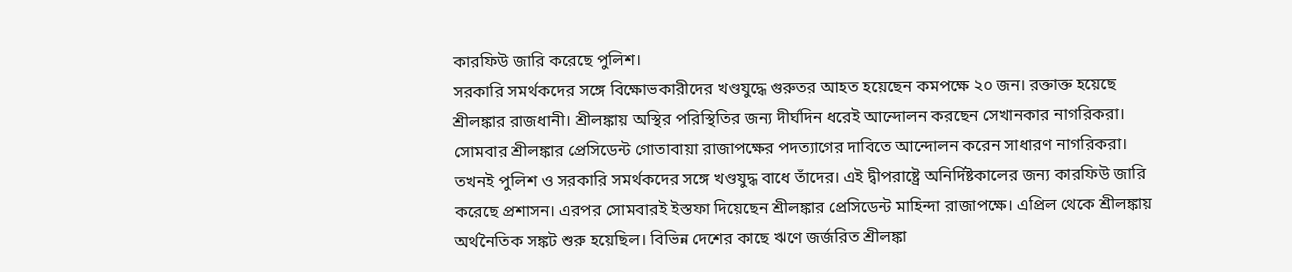কারফিউ জারি করেছে পুলিশ।
সরকারি সমর্থকদের সঙ্গে বিক্ষোভকারীদের খণ্ডযুদ্ধে গুরুতর আহত হয়েছেন কমপক্ষে ২০ জন। রক্তাক্ত হয়েছে শ্রীলঙ্কার রাজধানী। শ্রীলঙ্কায় অস্থির পরিস্থিতির জন্য দীর্ঘদিন ধরেই আন্দোলন করছেন সেখানকার নাগরিকরা। সোমবার শ্রীলঙ্কার প্রেসিডেন্ট গোতাবায়া রাজাপক্ষের পদত্যাগের দাবিতে আন্দোলন করেন সাধারণ নাগরিকরা। তখনই পুলিশ ও সরকারি সমর্থকদের সঙ্গে খণ্ডযুদ্ধ বাধে তাঁদের। এই দ্বীপরাষ্ট্রে অনির্দিষ্টকালের জন্য কারফিউ জারি করেছে প্রশাসন। এরপর সোমবারই ইস্তফা দিয়েছেন শ্রীলঙ্কার প্রেসিডেন্ট মাহিন্দা রাজাপক্ষে। এপ্রিল থেকে শ্রীলঙ্কায় অর্থনৈতিক সঙ্কট শুরু হয়েছিল। বিভিন্ন দেশের কাছে ঋণে জর্জরিত শ্রীলঙ্কা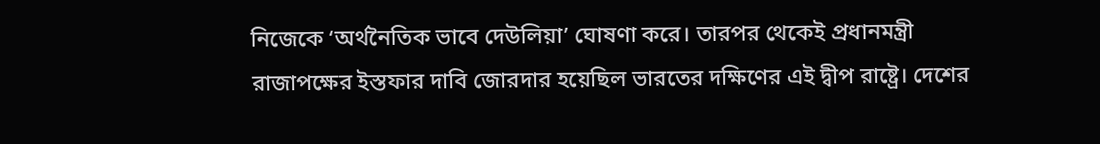নিজেকে ‘অর্থনৈতিক ভাবে দেউলিয়া’ ঘোষণা করে। তারপর থেকেই প্রধানমন্ত্রী রাজাপক্ষের ইস্তফার দাবি জোরদার হয়েছিল ভারতের দক্ষিণের এই দ্বীপ রাষ্ট্রে। দেশের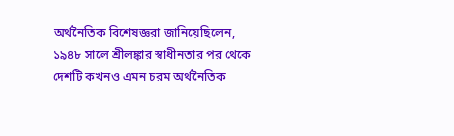অর্থনৈতিক বিশেষজ্ঞরা জানিয়েছিলেন, ১৯৪৮ সালে শ্রীলঙ্কার স্বাধীনতার পর থেকে দেশটি কখনও এমন চরম অর্থনৈতিক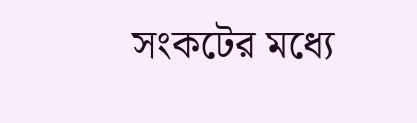সংকটের মধ্যে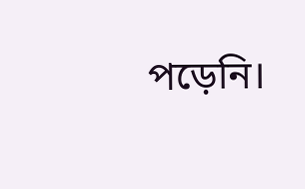পড়েনি।